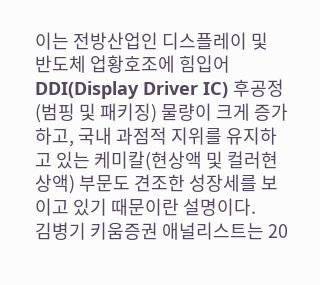이는 전방산업인 디스플레이 및 반도체 업황호조에 힘입어 DDI(Display Driver IC) 후공정(범핑 및 패키징) 물량이 크게 증가하고, 국내 과점적 지위를 유지하고 있는 케미칼(현상액 및 컬러현상액) 부문도 견조한 성장세를 보이고 있기 때문이란 설명이다.
김병기 키움증권 애널리스트는 20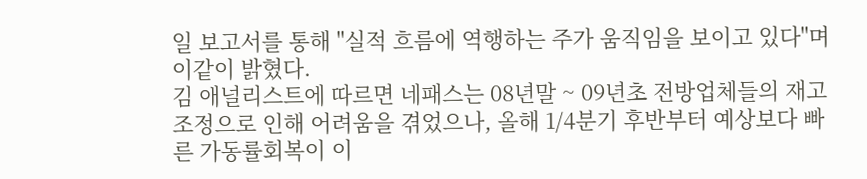일 보고서를 통해 "실적 흐름에 역행하는 주가 움직임을 보이고 있다"며 이같이 밝혔다.
김 애널리스트에 따르면 네패스는 08년말 ~ 09년초 전방업체들의 재고조정으로 인해 어려움을 겪었으나, 올해 1/4분기 후반부터 예상보다 빠른 가동률회복이 이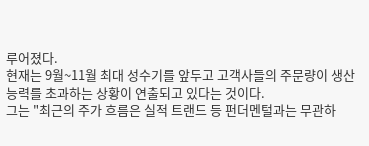루어졌다.
현재는 9월~11월 최대 성수기를 앞두고 고객사들의 주문량이 생산능력를 초과하는 상황이 연출되고 있다는 것이다.
그는 "최근의 주가 흐름은 실적 트랜드 등 펀더멘털과는 무관하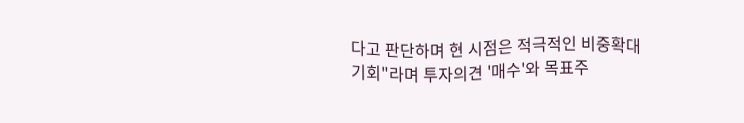다고 판단하며 현 시점은 적극적인 비중확대 기회"라며 투자의견 '매수'와 목표주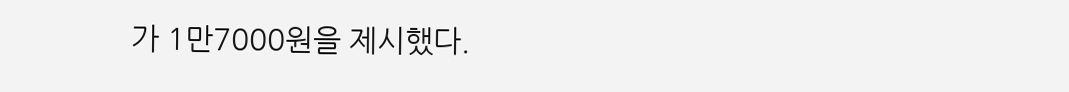가 1만7000원을 제시했다.